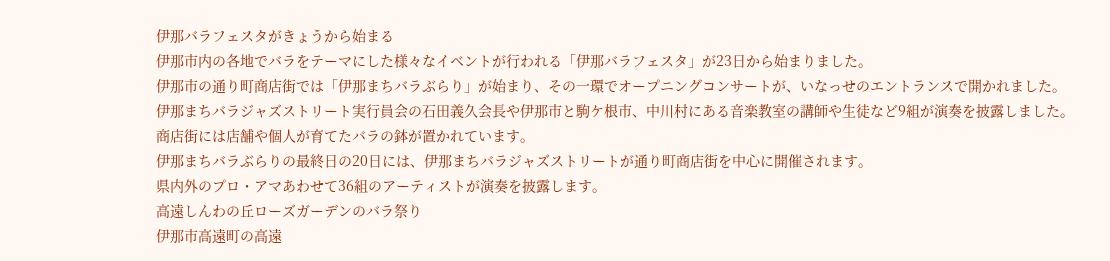伊那バラフェスタがきょうから始まる
伊那市内の各地でバラをテーマにした様々なイベントが行われる「伊那バラフェスタ」が23日から始まりました。
伊那市の通り町商店街では「伊那まちバラぶらり」が始まり、その一環でオープニングコンサートが、いなっせのエントランスで開かれました。
伊那まちバラジャズストリート実行員会の石田義久会長や伊那市と駒ケ根市、中川村にある音楽教室の講師や生徒など9組が演奏を披露しました。
商店街には店舗や個人が育てたバラの鉢が置かれています。
伊那まちバラぶらりの最終日の20日には、伊那まちバラジャズストリートが通り町商店街を中心に開催されます。
県内外のプロ・アマあわせて36組のアーティストが演奏を披露します。
高遠しんわの丘ローズガーデンのバラ祭り
伊那市高遠町の高遠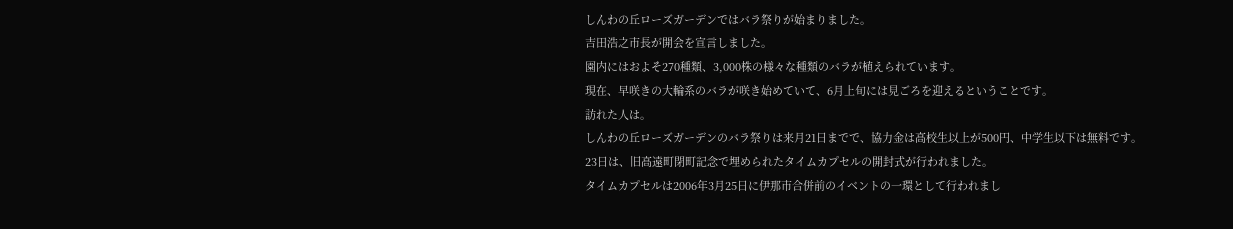しんわの丘ローズガーデンではバラ祭りが始まりました。
吉田浩之市長が開会を宣言しました。
園内にはおよそ270種類、3,000株の様々な種類のバラが植えられています。
現在、早咲きの大輪系のバラが咲き始めていて、6月上旬には見ごろを迎えるということです。
訪れた人は。
しんわの丘ローズガーデンのバラ祭りは来月21日までで、協力金は高校生以上が500円、中学生以下は無料です。
23日は、旧高遠町閉町記念で埋められたタイムカプセルの開封式が行われました。
タイムカプセルは2006年3月25日に伊那市合併前のイベントの一環として行われまし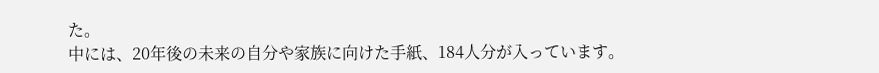た。
中には、20年後の未来の自分や家族に向けた手紙、184人分が入っています。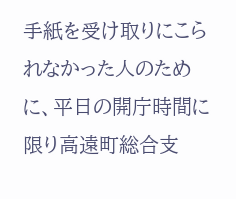手紙を受け取りにこられなかった人のために、平日の開庁時間に限り高遠町総合支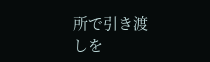所で引き渡しを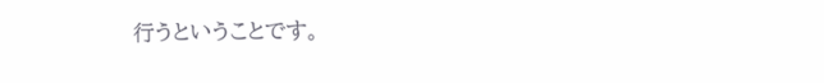行うということです。